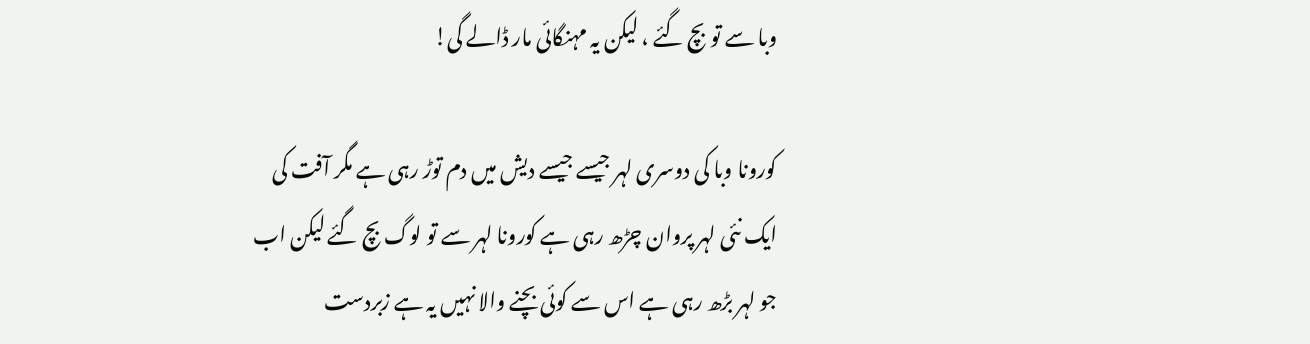وبا سے تو بچ گئے ، لیکن یہ مہنگائی مار ڈالے گی!

کورونا وبا کی دوسری لہر جیسے جیسے دیش میں دم توڑ رہی ہے مگر آفت کی ایک نئی لہر پروان چڑھ رہی ہے کورونا لہر سے تو لوگ بچ گئے لیکن اب جو لہر بڑھ رہی ہے اس سے کوئی بچنے والا نہیں یہ ہے زبردست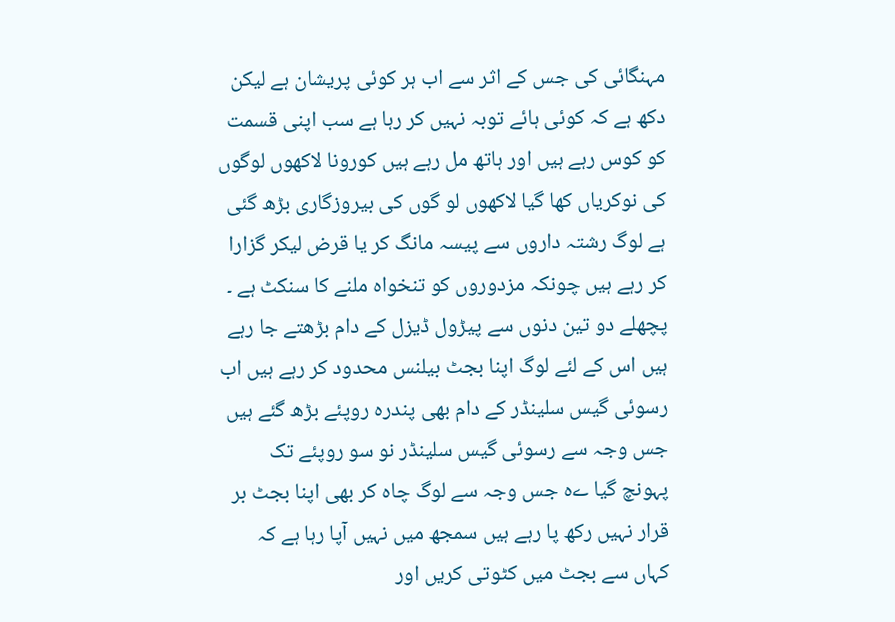مہنگائی کی جس کے اثر سے اب ہر کوئی پریشان ہے لیکن دکھ ہے کہ کوئی ہائے توبہ نہیں کر رہا ہے سب اپنی قسمت کو کوس رہے ہیں اور ہاتھ مل رہے ہیں کورونا لاکھوں لوگوں کی نوکریاں کھا گیا لاکھوں لو گوں کی بیروزگاری بڑھ گئی ہے لوگ رشتہ داروں سے پیسہ مانگ کر یا قرض لیکر گزارا کر رہے ہیں چونکہ مزدوروں کو تنخواہ ملنے کا سنکٹ ہے ۔ پچھلے دو تین دنوں سے پیڑول ڈیزل کے دام بڑھتے جا رہے ہیں اس کے لئے لوگ اپنا بجٹ بیلنس محدود کر رہے ہیں اب رسوئی گیس سلینڈر کے دام بھی پندرہ روپئے بڑھ گئے ہیں جس وجہ سے رسوئی گیس سلینڈر نو سو روپئے تک پہونچ گیا ےہ جس وجہ سے لوگ چاہ کر بھی اپنا بجٹ بر قرار نہیں رکھ پا رہے ہیں سمجھ میں نہیں آپا رہا ہے کہ کہاں سے بجٹ میں کٹوتی کریں اور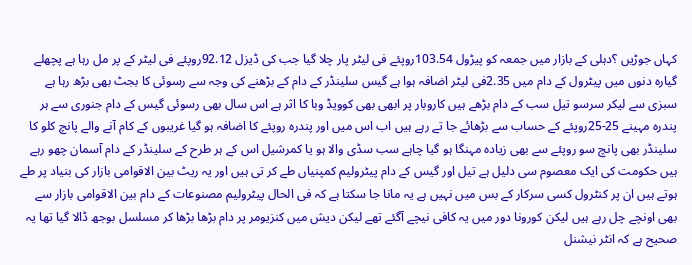کہاں جوڑیں ؟دہلی کے بازار میں جمعہ کو پیڑول 103.54روپئے فی لیٹر پار چلا گیا جب کی ڈیزل 92.12روپئے فی لیٹر کے پر مل رہا ہے پچھلے گیارہ دنوں میں پیٹرول کے دام میں 2.35فی لیٹر اضافہ ہوا ہے گیس سلینڈر کے دام کے بڑھنے کی وجہ سے رسوئی کا بجٹ بھی بڑھ رہا ہے سبزی سے لیکر سرسو تیل سب کے دام بڑھے ہیں کاروبار پر ابھی بھی کوویڈ وبا کا اثر ہے اس سال بھی رسوئی گیس کے دام جنوری سے ہر پندرہ مہینے 25-25روپئے کے حساب سے بڑھائے جا تے رہے ہیں اب اس میں اور پندرہ روپئے کا اضافہ ہو گیا غریبوں کے کام آنے والے پانچ کلو کا سلینڈر بھی پانچ سو روپئے سے بھی زیادہ مہنگا ہو گیا چاہے سب سڈی والا ہو یا کمرشیل اس کے ہر طرح کے سلینڈر کے دام آسمان چھو رہے ہیں حکومت کی ایک معصوم سی دلیل ہے تیل اور گیس کے دام پیٹرولیم کمپنیاں طے کر تی ہیں اور یہ ریٹ بین الاقوامی بازار کی بنیاد پر طے ہوتے ہیں ان پر کنٹرول کسی سرکار کے بس میں نہیں ہے یہ مانا جا سکتا ہے کہ فی الحال پیٹرولیم مصنوعات کے دام بین الاقوامی بازار سے بھی اونچے چل رہے ہیں لیکن کورونا دور میں یہ کافی نیچے آگئے تھے لیکن دیش میں کنزیومر پر دام بڑھا بڑھا کر مسلسل بوجھ ڈالا گیا تھا یہ صحیح ہے کہ انٹر نیشنل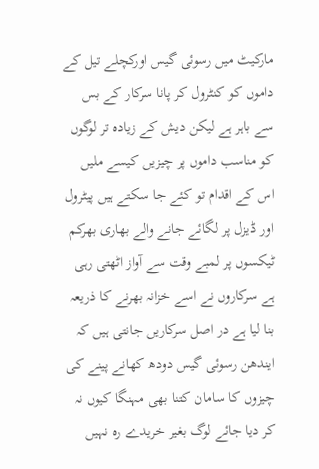مارکیٹ میں رسوئی گیس اورکچلے تیل کے داموں کو کنٹرول کر پانا سرکار کے بس سے باہر ہے لیکن دیش کے زیادہ تر لوگوں کو مناسب داموں پر چیزیں کیسے ملیں اس کے اقدام تو کئے جا سکتے ہیں پیٹرول اور ڈیزل پر لگائے جانے والے بھاری بھرکم ٹیکسوں پر لمبے وقت سے آواز اٹھتی رہی ہے سرکاروں نے اسے خزانہ بھرنے کا ذریعہ بنا لیا ہے در اصل سرکاریں جانتی ہیں کہ ایندھن رسوئی گیس دودھ کھانے پینے کی چیزوں کا سامان کتنا بھی مہنگا کیوں نہ کر دیا جائے لوگ بغیر خریدے رہ نہیں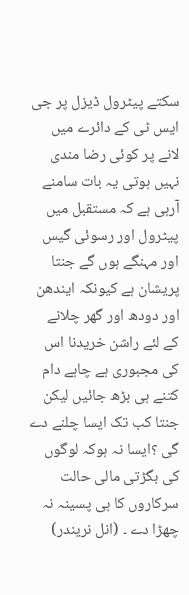سکتے پیٹرول ڈیزل پر جی ایس ٹی کے دائرے میں لانے پر کوئی رضا مندی نہیں ہوتی یہ بات سامنے آرہی ہے کہ مستقبل میں پیٹرول اور رسوئی گیس اور مہنگے ہوں گے جنتا پریشان ہے کیونکہ ایندھن اور دودھ اور گھر چلانے کے لئے راشن خریدنا اس کی مجبوری ہے چاہے دام کتنے ہی بڑھ جائیں لیکن جنتا کب تک ایسا چلنے دے گی ؟ایسا نہ ہوکہ لوگوں کی بگڑتی مالی حالت سرکاروں کا ہی پسینہ نہ چھڑا دے ۔ (انل نریندر)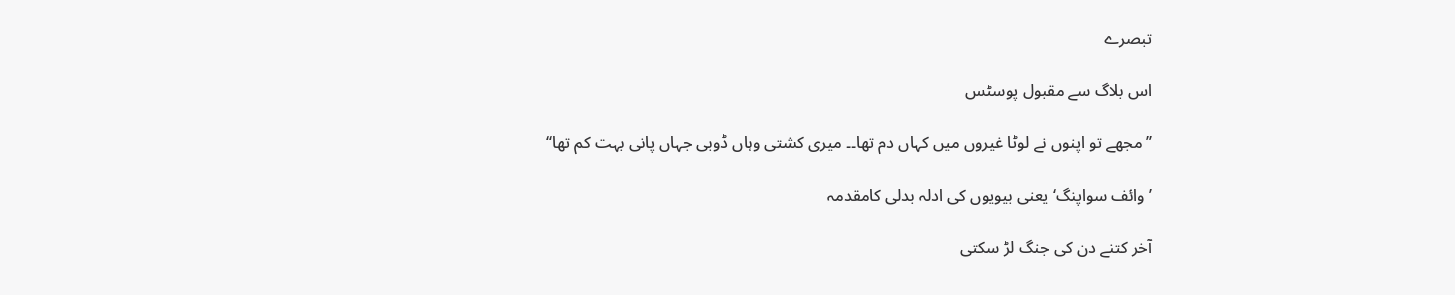تبصرے

اس بلاگ سے مقبول پوسٹس

’’مجھے تو اپنوں نے لوٹا غیروں میں کہاں دم تھا۔۔ میری کشتی وہاں ڈوبی جہاں پانی بہت کم تھا‘‘

’وائف سواپنگ‘ یعنی بیویوں کی ادلہ بدلی کامقدمہ

آخر کتنے دن کی جنگ لڑ سکتی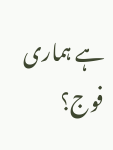ہے ہماری فوج؟